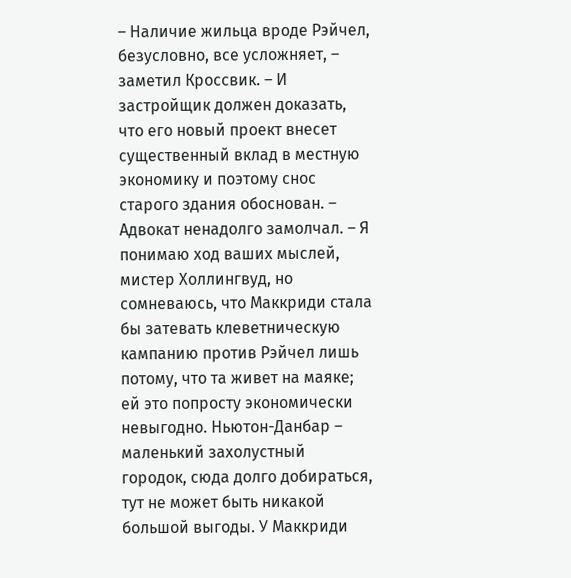– Наличие жильца вроде Рэйчел, безусловно, все усложняет, – заметил Кроссвик. – И застройщик должен доказать, что его новый проект внесет существенный вклад в местную экономику и поэтому снос старого здания обоснован. – Адвокат ненадолго замолчал. – Я понимаю ход ваших мыслей, мистер Холлингвуд, но сомневаюсь, что Маккриди стала бы затевать клеветническую кампанию против Рэйчел лишь потому, что та живет на маяке; ей это попросту экономически невыгодно. Ньютон-Данбар – маленький захолустный городок, сюда долго добираться, тут не может быть никакой большой выгоды. У Маккриди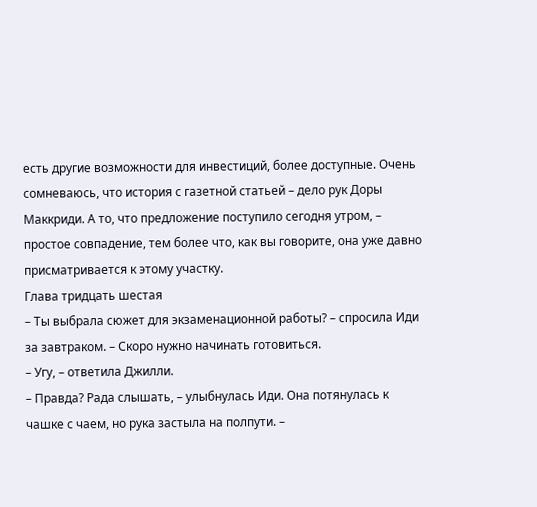есть другие возможности для инвестиций, более доступные. Очень сомневаюсь, что история с газетной статьей – дело рук Доры Маккриди. А то, что предложение поступило сегодня утром, – простое совпадение, тем более что, как вы говорите, она уже давно присматривается к этому участку.
Глава тридцать шестая
– Ты выбрала сюжет для экзаменационной работы? – спросила Иди за завтраком. – Скоро нужно начинать готовиться.
– Угу, – ответила Джилли.
– Правда? Рада слышать, – улыбнулась Иди. Она потянулась к чашке с чаем, но рука застыла на полпути. –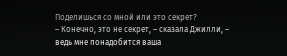Поделишься со мной или это секрет?
– Конечно, это не секрет, – сказала Джилли, – ведь мне понадобится ваша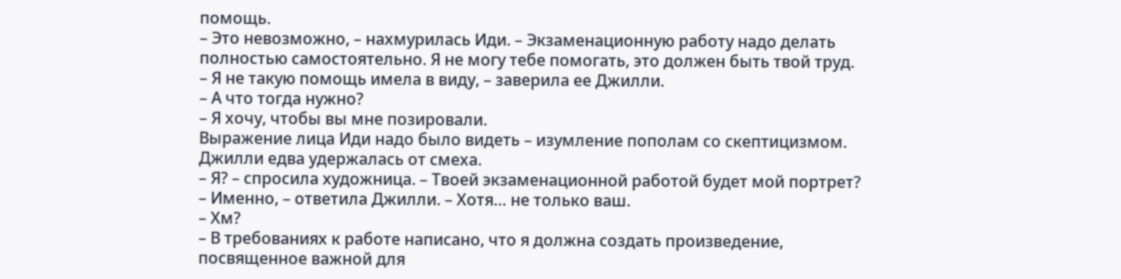помощь.
– Это невозможно, – нахмурилась Иди. – Экзаменационную работу надо делать полностью самостоятельно. Я не могу тебе помогать, это должен быть твой труд.
– Я не такую помощь имела в виду, – заверила ее Джилли.
– А что тогда нужно?
– Я хочу, чтобы вы мне позировали.
Выражение лица Иди надо было видеть – изумление пополам со скептицизмом. Джилли едва удержалась от смеха.
– Я? – спросила художница. – Твоей экзаменационной работой будет мой портрет?
– Именно, – ответила Джилли. – Хотя… не только ваш.
– Хм?
– В требованиях к работе написано, что я должна создать произведение, посвященное важной для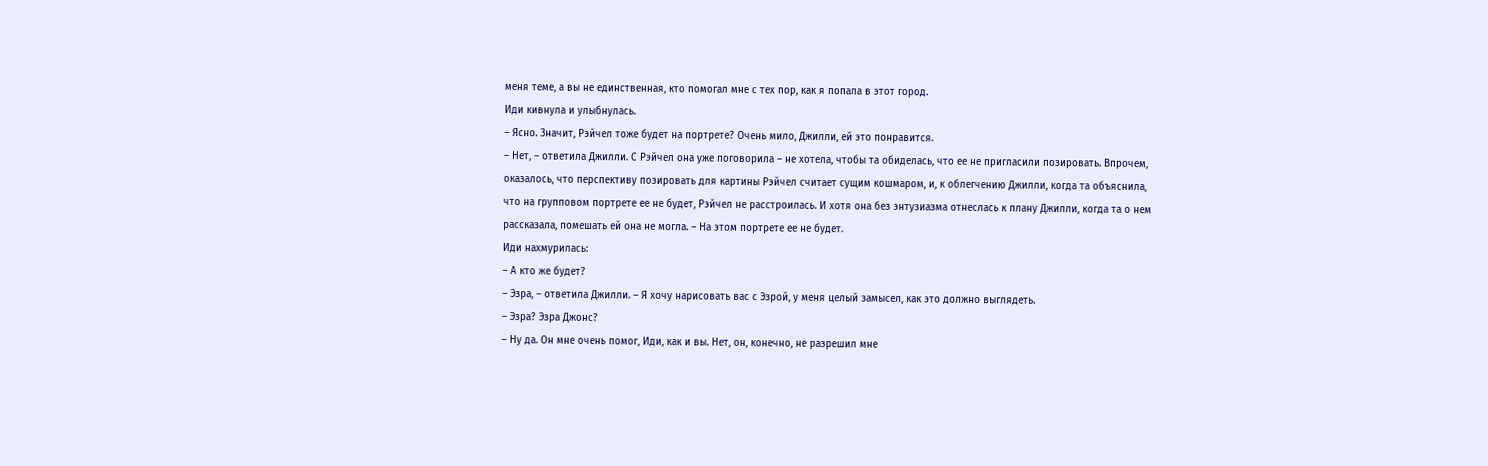меня теме, а вы не единственная, кто помогал мне с тех пор, как я попала в этот город.
Иди кивнула и улыбнулась.
– Ясно. Значит, Рэйчел тоже будет на портрете? Очень мило, Джилли, ей это понравится.
– Нет, – ответила Джилли. С Рэйчел она уже поговорила – не хотела, чтобы та обиделась, что ее не пригласили позировать. Впрочем, оказалось, что перспективу позировать для картины Рэйчел считает сущим кошмаром, и, к облегчению Джилли, когда та объяснила, что на групповом портрете ее не будет, Рэйчел не расстроилась. И хотя она без энтузиазма отнеслась к плану Джилли, когда та о нем рассказала, помешать ей она не могла. – На этом портрете ее не будет.
Иди нахмурилась:
– А кто же будет?
– Эзра, – ответила Джилли. – Я хочу нарисовать вас с Эзрой, у меня целый замысел, как это должно выглядеть.
– Эзра? Эзра Джонс?
– Ну да. Он мне очень помог, Иди, как и вы. Нет, он, конечно, не разрешил мне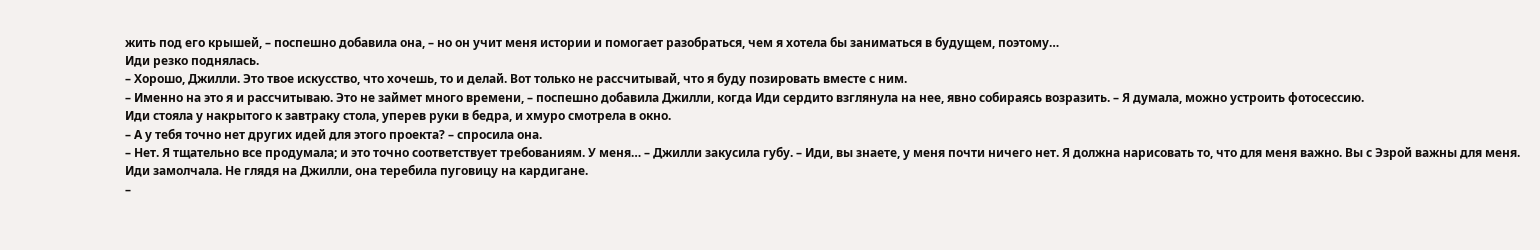жить под его крышей, – поспешно добавила она, – но он учит меня истории и помогает разобраться, чем я хотела бы заниматься в будущем, поэтому…
Иди резко поднялась.
– Хорошо, Джилли. Это твое искусство, что хочешь, то и делай. Вот только не рассчитывай, что я буду позировать вместе с ним.
– Именно на это я и рассчитываю. Это не займет много времени, – поспешно добавила Джилли, когда Иди сердито взглянула на нее, явно собираясь возразить. – Я думала, можно устроить фотосессию.
Иди стояла у накрытого к завтраку стола, уперев руки в бедра, и хмуро смотрела в окно.
– А у тебя точно нет других идей для этого проекта? – спросила она.
– Нет. Я тщательно все продумала; и это точно соответствует требованиям. У меня… – Джилли закусила губу. – Иди, вы знаете, у меня почти ничего нет. Я должна нарисовать то, что для меня важно. Вы с Эзрой важны для меня.
Иди замолчала. Не глядя на Джилли, она теребила пуговицу на кардигане.
–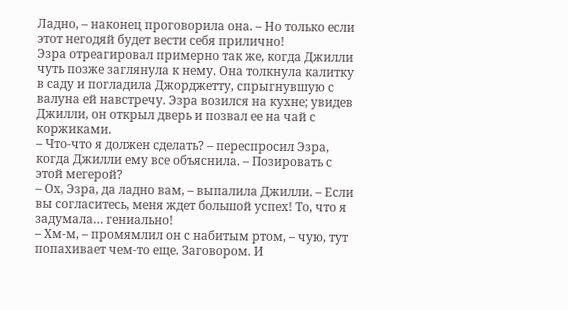Ладно, – наконец проговорила она. – Но только если этот негодяй будет вести себя прилично!
Эзра отреагировал примерно так же, когда Джилли чуть позже заглянула к нему. Она толкнула калитку в саду и погладила Джорджетту, спрыгнувшую с валуна ей навстречу. Эзра возился на кухне; увидев Джилли, он открыл дверь и позвал ее на чай с коржиками.
– Что-что я должен сделать? – переспросил Эзра, когда Джилли ему все объяснила. – Позировать с этой мегерой?
– Ох, Эзра, да ладно вам, – выпалила Джилли. – Если вы согласитесь, меня ждет большой успех! То, что я задумала… гениально!
– Хм-м, – промямлил он с набитым ртом, – чую, тут попахивает чем-то еще. Заговором. И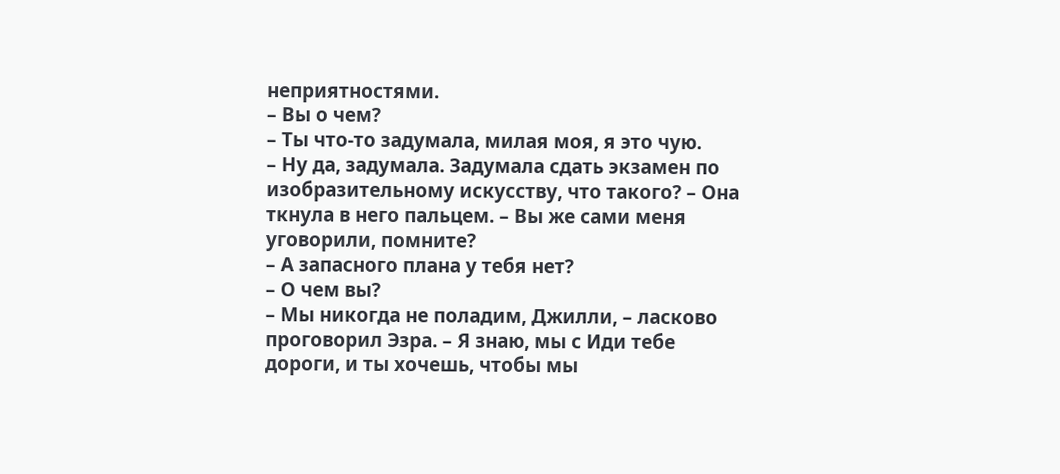неприятностями.
– Вы о чем?
– Ты что-то задумала, милая моя, я это чую.
– Ну да, задумала. Задумала сдать экзамен по изобразительному искусству, что такого? – Она ткнула в него пальцем. – Вы же сами меня уговорили, помните?
– А запасного плана у тебя нет?
– О чем вы?
– Мы никогда не поладим, Джилли, – ласково проговорил Эзра. – Я знаю, мы с Иди тебе дороги, и ты хочешь, чтобы мы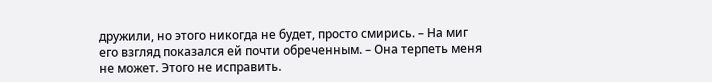дружили, но этого никогда не будет, просто смирись. – На миг его взгляд показался ей почти обреченным. – Она терпеть меня не может. Этого не исправить.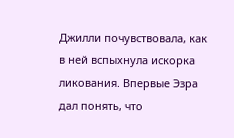Джилли почувствовала, как в ней вспыхнула искорка ликования. Впервые Эзра дал понять, что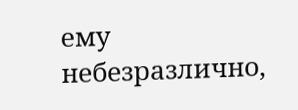ему небезразлично,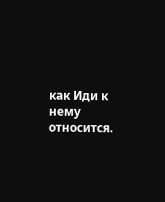как Иди к нему относится.